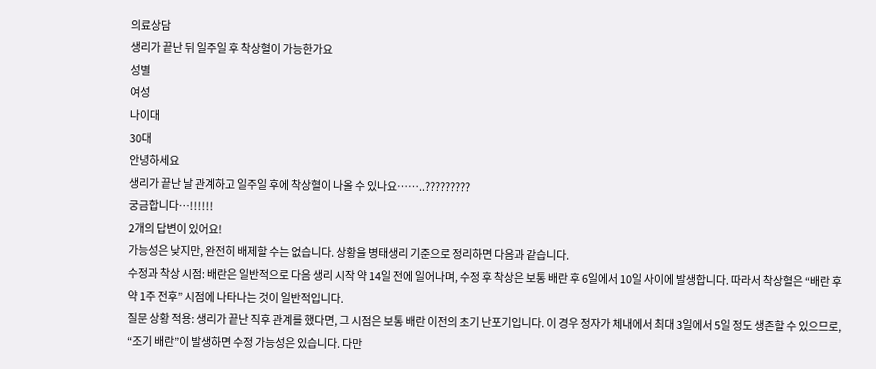의료상담
생리가 끝난 뒤 일주일 후 착상혈이 가능한가요
성별
여성
나이대
30대
안녕하세요
생리가 끝난 날 관계하고 일주일 후에 착상혈이 나올 수 있나요……..?????????
궁금합니다…!!!!!!
2개의 답변이 있어요!
가능성은 낮지만, 완전히 배제할 수는 없습니다. 상황을 병태생리 기준으로 정리하면 다음과 같습니다.
수정과 착상 시점: 배란은 일반적으로 다음 생리 시작 약 14일 전에 일어나며, 수정 후 착상은 보통 배란 후 6일에서 10일 사이에 발생합니다. 따라서 착상혈은 “배란 후 약 1주 전후” 시점에 나타나는 것이 일반적입니다.
질문 상황 적용: 생리가 끝난 직후 관계를 했다면, 그 시점은 보통 배란 이전의 초기 난포기입니다. 이 경우 정자가 체내에서 최대 3일에서 5일 정도 생존할 수 있으므로, “조기 배란”이 발생하면 수정 가능성은 있습니다. 다만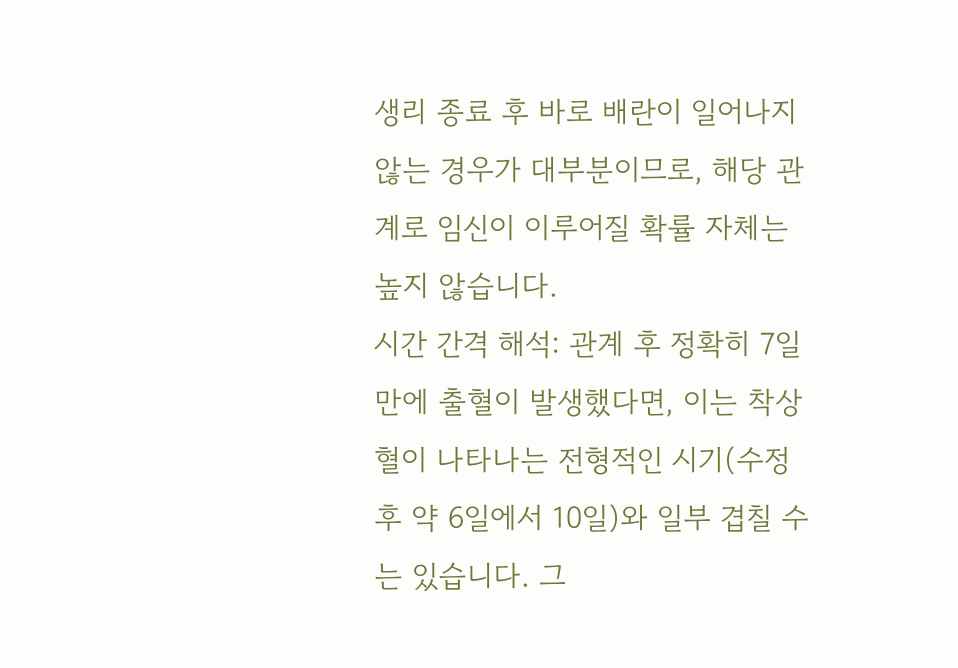생리 종료 후 바로 배란이 일어나지 않는 경우가 대부분이므로, 해당 관계로 임신이 이루어질 확률 자체는 높지 않습니다.
시간 간격 해석: 관계 후 정확히 7일 만에 출혈이 발생했다면, 이는 착상혈이 나타나는 전형적인 시기(수정 후 약 6일에서 10일)와 일부 겹칠 수는 있습니다. 그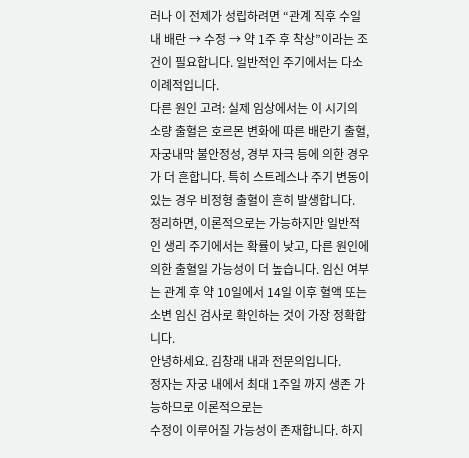러나 이 전제가 성립하려면 “관계 직후 수일 내 배란 → 수정 → 약 1주 후 착상”이라는 조건이 필요합니다. 일반적인 주기에서는 다소 이례적입니다.
다른 원인 고려: 실제 임상에서는 이 시기의 소량 출혈은 호르몬 변화에 따른 배란기 출혈, 자궁내막 불안정성, 경부 자극 등에 의한 경우가 더 흔합니다. 특히 스트레스나 주기 변동이 있는 경우 비정형 출혈이 흔히 발생합니다.
정리하면, 이론적으로는 가능하지만 일반적인 생리 주기에서는 확률이 낮고, 다른 원인에 의한 출혈일 가능성이 더 높습니다. 임신 여부는 관계 후 약 10일에서 14일 이후 혈액 또는 소변 임신 검사로 확인하는 것이 가장 정확합니다.
안녕하세요. 김창래 내과 전문의입니다.
정자는 자궁 내에서 최대 1주일 까지 생존 가능하므로 이론적으로는
수정이 이루어질 가능성이 존재합니다. 하지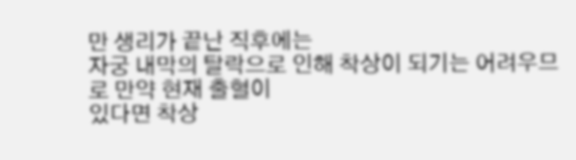만 생리가 끝난 직후에는
자궁 내막의 탈락으로 인해 착상이 되기는 어려우므로 만약 현재 출혈이
있다면 착상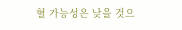혈 가능성은 낮을 것으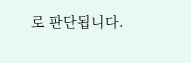로 판단됩니다.